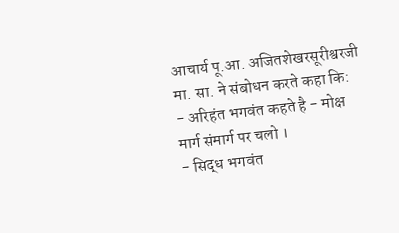आचार्य पू.आ. अजितशेखरसूरीश्वरजी मा. सा. ने संबोधन करते कहा कि:
- अरिहंत भगवंत कहते है - मोक्ष मार्ग संमार्ग पर चलो ।
- सिद्ध भगवंत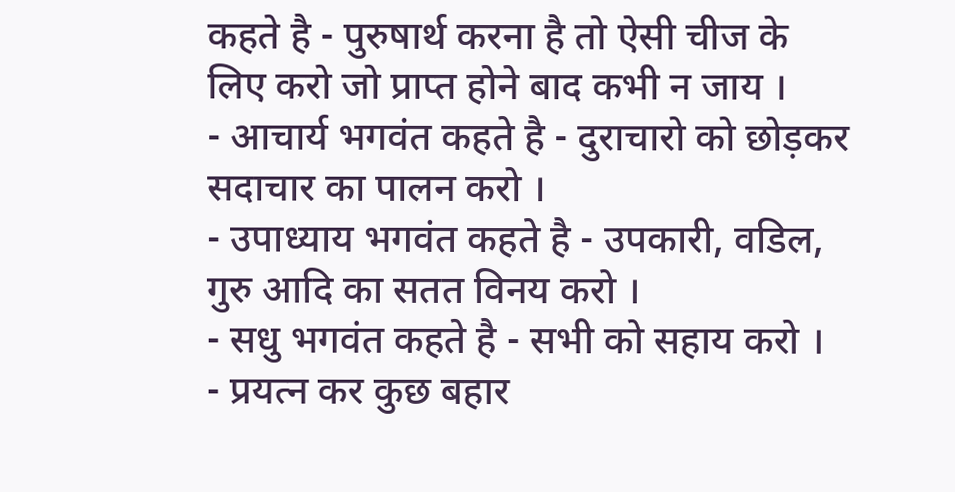कहते है - पुरुषार्थ करना है तो ऐसी चीज के लिए करो जो प्राप्त होने बाद कभी न जाय ।
- आचार्य भगवंत कहते है - दुराचारो को छोड़कर सदाचार का पालन करो ।
- उपाध्याय भगवंत कहते है - उपकारी, वडिल, गुरु आदि का सतत विनय करो ।
- सधु भगवंत कहते है - सभी को सहाय करो ।
- प्रयत्न कर कुछ बहार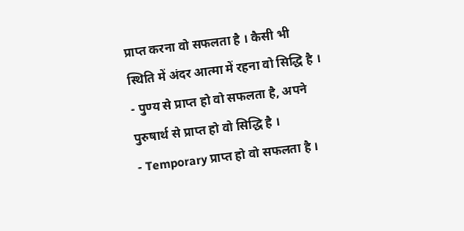प्राप्त करना वो सफलता है । कैसी भी स्थिति में अंदर आत्मा में रहना वो सिद्धि है ।
- पुण्य से प्राप्त हो वो सफलता है, अपने पुरुषार्थ से प्राप्त हो वो सिद्धि है ।
- Temporary प्राप्त हो वो सफलता है ।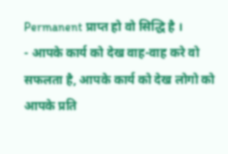Permanent प्राप्त हो वो सिद्धि है ।
- आपके कार्य को देख वाह-वाह करे वो सफलता है, आपके कार्य को देख लोगो को आपके प्रति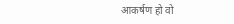आकर्षण हो वो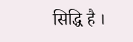सिद्धि है ।